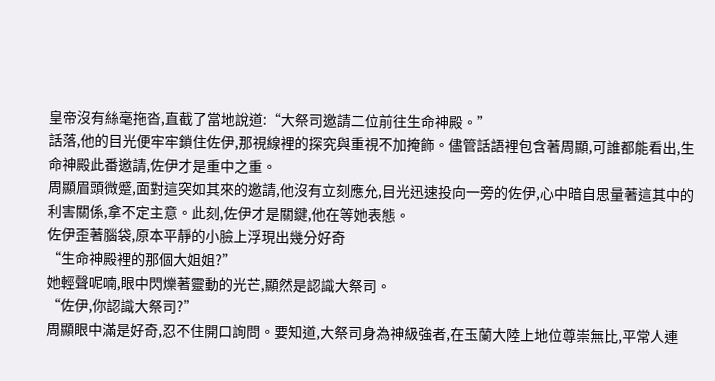皇帝沒有絲毫拖沓,直截了當地說道:“大祭司邀請二位前往生命神殿。”
話落,他的目光便牢牢鎖住佐伊,那視線裡的探究與重視不加掩飾。儘管話語裡包含著周顯,可誰都能看出,生命神殿此番邀請,佐伊才是重中之重。
周顯眉頭微蹙,面對這突如其來的邀請,他沒有立刻應允,目光迅速投向一旁的佐伊,心中暗自思量著這其中的利害關係,拿不定主意。此刻,佐伊才是關鍵,他在等她表態。
佐伊歪著腦袋,原本平靜的小臉上浮現出幾分好奇
“生命神殿裡的那個大姐姐?”
她輕聲呢喃,眼中閃爍著靈動的光芒,顯然是認識大祭司。
“佐伊,你認識大祭司?”
周顯眼中滿是好奇,忍不住開口詢問。要知道,大祭司身為神級強者,在玉蘭大陸上地位尊崇無比,平常人連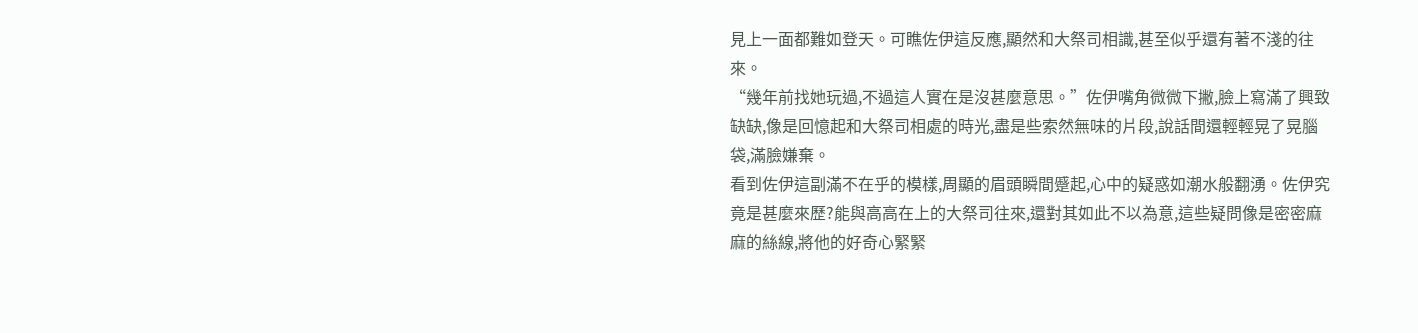見上一面都難如登天。可瞧佐伊這反應,顯然和大祭司相識,甚至似乎還有著不淺的往來。
“幾年前找她玩過,不過這人實在是沒甚麼意思。”佐伊嘴角微微下撇,臉上寫滿了興致缺缺,像是回憶起和大祭司相處的時光,盡是些索然無味的片段,說話間還輕輕晃了晃腦袋,滿臉嫌棄。
看到佐伊這副滿不在乎的模樣,周顯的眉頭瞬間蹙起,心中的疑惑如潮水般翻湧。佐伊究竟是甚麼來歷?能與高高在上的大祭司往來,還對其如此不以為意,這些疑問像是密密麻麻的絲線,將他的好奇心緊緊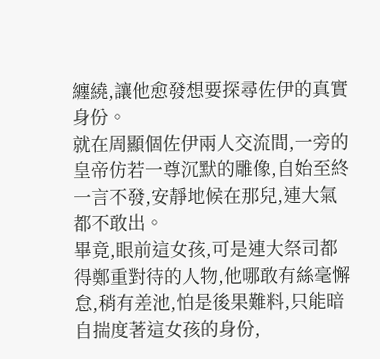纏繞,讓他愈發想要探尋佐伊的真實身份。
就在周顯個佐伊兩人交流間,一旁的皇帝仿若一尊沉默的雕像,自始至終一言不發,安靜地候在那兒,連大氣都不敢出。
畢竟,眼前這女孩,可是連大祭司都得鄭重對待的人物,他哪敢有絲毫懈怠,稍有差池,怕是後果難料,只能暗自揣度著這女孩的身份,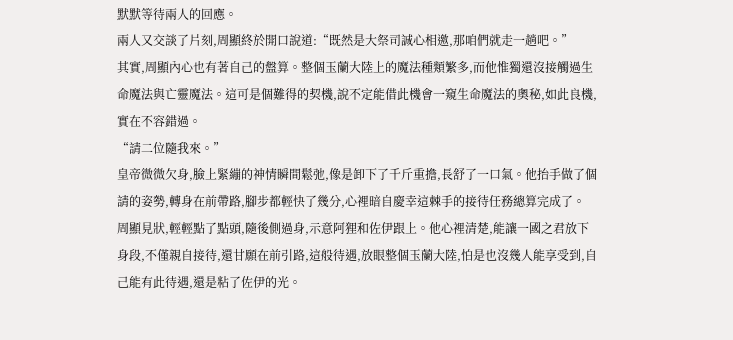默默等待兩人的回應。
兩人又交談了片刻,周顯終於開口說道:“既然是大祭司誠心相邀,那咱們就走一趟吧。”
其實,周顯內心也有著自己的盤算。整個玉蘭大陸上的魔法種類繁多,而他惟獨還沒接觸過生命魔法與亡靈魔法。這可是個難得的契機,說不定能借此機會一窺生命魔法的奧秘,如此良機,實在不容錯過。
“請二位隨我來。”
皇帝微微欠身,臉上緊繃的神情瞬間鬆弛,像是卸下了千斤重擔,長舒了一口氣。他抬手做了個請的姿勢,轉身在前帶路,腳步都輕快了幾分,心裡暗自慶幸這棘手的接待任務總算完成了。
周顯見狀,輕輕點了點頭,隨後側過身,示意阿狸和佐伊跟上。他心裡清楚,能讓一國之君放下身段,不僅親自接待,還甘願在前引路,這般待遇,放眼整個玉蘭大陸,怕是也沒幾人能享受到,自己能有此待遇,還是粘了佐伊的光。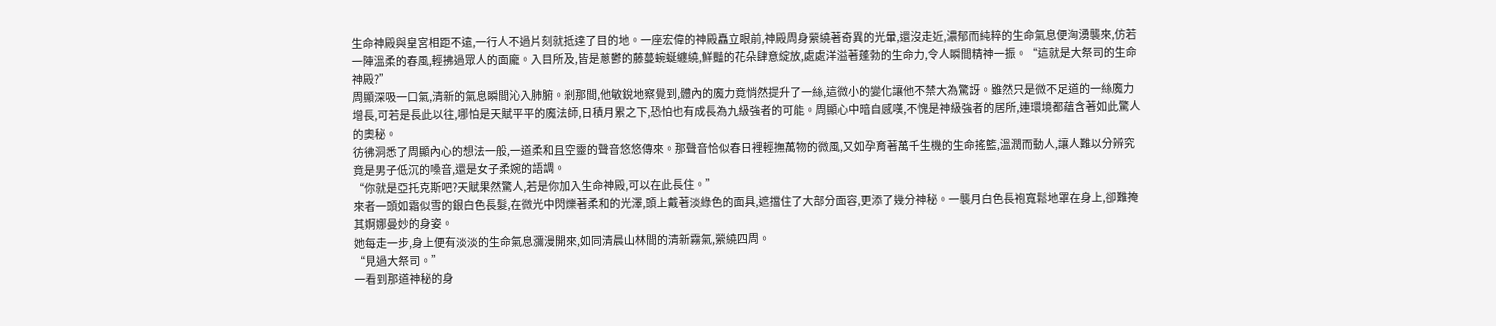生命神殿與皇宮相距不遠,一行人不過片刻就抵達了目的地。一座宏偉的神殿矗立眼前,神殿周身縈繞著奇異的光暈,還沒走近,濃郁而純粹的生命氣息便洶湧襲來,仿若一陣溫柔的春風,輕拂過眾人的面龐。入目所及,皆是蔥鬱的藤蔓蜿蜒纏繞,鮮豔的花朵肆意綻放,處處洋溢著蓬勃的生命力,令人瞬間精神一振。“這就是大祭司的生命神殿?”
周顯深吸一口氣,清新的氣息瞬間沁入肺腑。剎那間,他敏銳地察覺到,體內的魔力竟悄然提升了一絲,這微小的變化讓他不禁大為驚訝。雖然只是微不足道的一絲魔力增長,可若是長此以往,哪怕是天賦平平的魔法師,日積月累之下,恐怕也有成長為九級強者的可能。周顯心中暗自感嘆,不愧是神級強者的居所,連環境都蘊含著如此驚人的奧秘。
彷彿洞悉了周顯內心的想法一般,一道柔和且空靈的聲音悠悠傳來。那聲音恰似春日裡輕撫萬物的微風,又如孕育著萬千生機的生命搖籃,溫潤而動人,讓人難以分辨究竟是男子低沉的嗓音,還是女子柔婉的語調。
“你就是亞托克斯吧?天賦果然驚人,若是你加入生命神殿,可以在此長住。”
來者一頭如霜似雪的銀白色長髮,在微光中閃爍著柔和的光澤,頭上戴著淡綠色的面具,遮擋住了大部分面容,更添了幾分神秘。一襲月白色長袍寬鬆地罩在身上,卻難掩其婀娜曼妙的身姿。
她每走一步,身上便有淡淡的生命氣息瀰漫開來,如同清晨山林間的清新霧氣,縈繞四周。
“見過大祭司。”
一看到那道神秘的身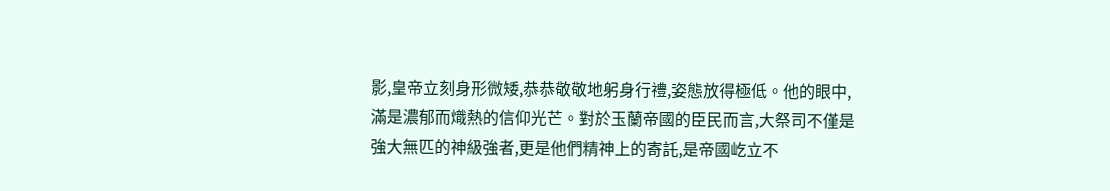影,皇帝立刻身形微矮,恭恭敬敬地躬身行禮,姿態放得極低。他的眼中,滿是濃郁而熾熱的信仰光芒。對於玉蘭帝國的臣民而言,大祭司不僅是強大無匹的神級強者,更是他們精神上的寄託,是帝國屹立不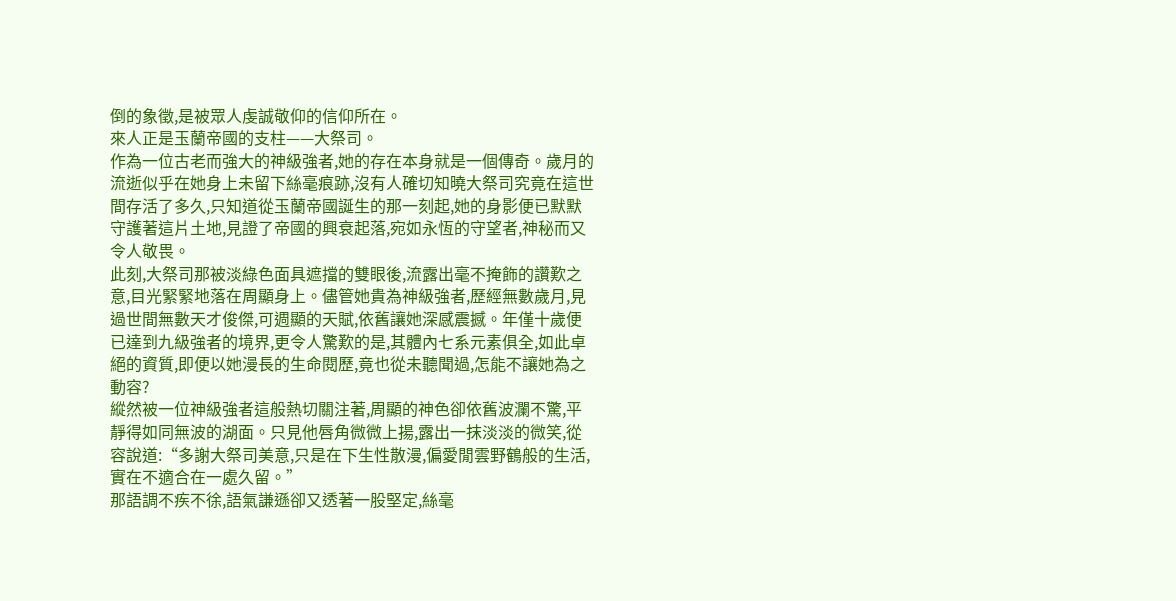倒的象徵,是被眾人虔誠敬仰的信仰所在。
來人正是玉蘭帝國的支柱——大祭司。
作為一位古老而強大的神級強者,她的存在本身就是一個傳奇。歲月的流逝似乎在她身上未留下絲毫痕跡,沒有人確切知曉大祭司究竟在這世間存活了多久,只知道從玉蘭帝國誕生的那一刻起,她的身影便已默默守護著這片土地,見證了帝國的興衰起落,宛如永恆的守望者,神秘而又令人敬畏。
此刻,大祭司那被淡綠色面具遮擋的雙眼後,流露出毫不掩飾的讚歎之意,目光緊緊地落在周顯身上。儘管她貴為神級強者,歷經無數歲月,見過世間無數天才俊傑,可週顯的天賦,依舊讓她深感震撼。年僅十歲便已達到九級強者的境界,更令人驚歎的是,其體內七系元素俱全,如此卓絕的資質,即便以她漫長的生命閱歷,竟也從未聽聞過,怎能不讓她為之動容?
縱然被一位神級強者這般熱切關注著,周顯的神色卻依舊波瀾不驚,平靜得如同無波的湖面。只見他唇角微微上揚,露出一抹淡淡的微笑,從容說道:“多謝大祭司美意,只是在下生性散漫,偏愛閒雲野鶴般的生活,實在不適合在一處久留。”
那語調不疾不徐,語氣謙遜卻又透著一股堅定,絲毫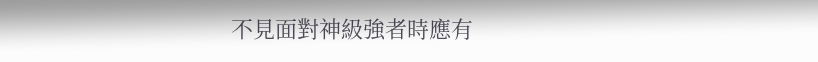不見面對神級強者時應有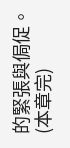的緊張與侷促。
(本章完)